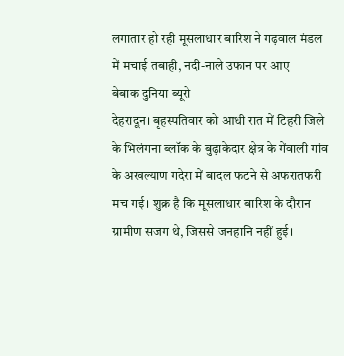लगातार हो रही मूसलाधार बारिश ने गढ़वाल मंडल में मचाई तबाही, नदी-नाले उफान पर आए
बेबाक दुनिया ब्यूरो
देहरादून। बृहस्पतिवार को आधी रात में टिहरी जिले के भिलंगना ब्लॉक के बुढ़ाकेदार क्षेत्र के गेंवाली गांव के अखल्याण गदेरा में बादल फटने से अफरातफरी मच गई। शुक्र है कि मूसलाधार बारिश के दौरान ग्रामीण सजग थे, जिससे जनहानि नहीं हुई।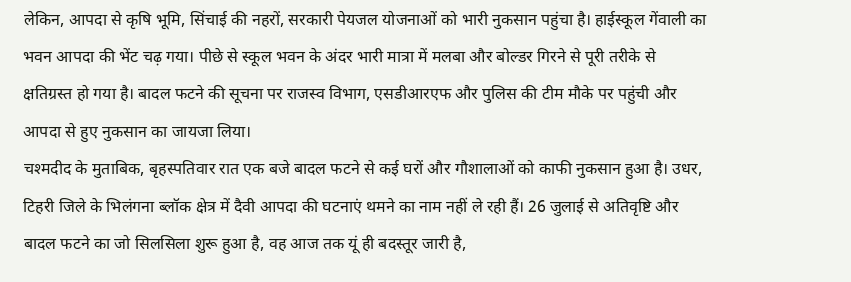लेकिन, आपदा से कृषि भूमि, सिंचाई की नहरों, सरकारी पेयजल योजनाओं को भारी नुकसान पहुंचा है। हाईस्कूल गेंवाली का भवन आपदा की भेंट चढ़ गया। पीछे से स्कूल भवन के अंदर भारी मात्रा में मलबा और बोल्डर गिरने से पूरी तरीके से क्षतिग्रस्त हो गया है। बादल फटने की सूचना पर राजस्व विभाग, एसडीआरएफ और पुलिस की टीम मौके पर पहुंची और आपदा से हुए नुकसान का जायजा लिया।
चश्मदीद के मुताबिक, बृहस्पतिवार रात एक बजे बादल फटने से कई घरों और गौशालाओं को काफी नुकसान हुआ है। उधर, टिहरी जिले के भिलंगना ब्लॉक क्षेत्र में दैवी आपदा की घटनाएं थमने का नाम नहीं ले रही हैं। 26 जुलाई से अतिवृष्टि और बादल फटने का जो सिलसिला शुरू हुआ है, वह आज तक यूं ही बदस्तूर जारी है,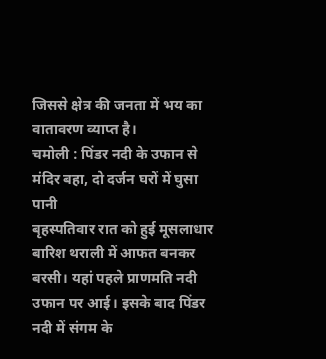जिससे क्षेत्र की जनता में भय का वातावरण व्याप्त है।
चमोली : पिंडर नदी के उफान से मंदिर बहा, दो दर्जन घरों में घुसा पानी
बृहस्पतिवार रात को हुई मूसलाधार बारिश थराली में आफत बनकर बरसी। यहां पहले प्राणमति नदी उफान पर आई। इसके बाद पिंडर नदी में संगम के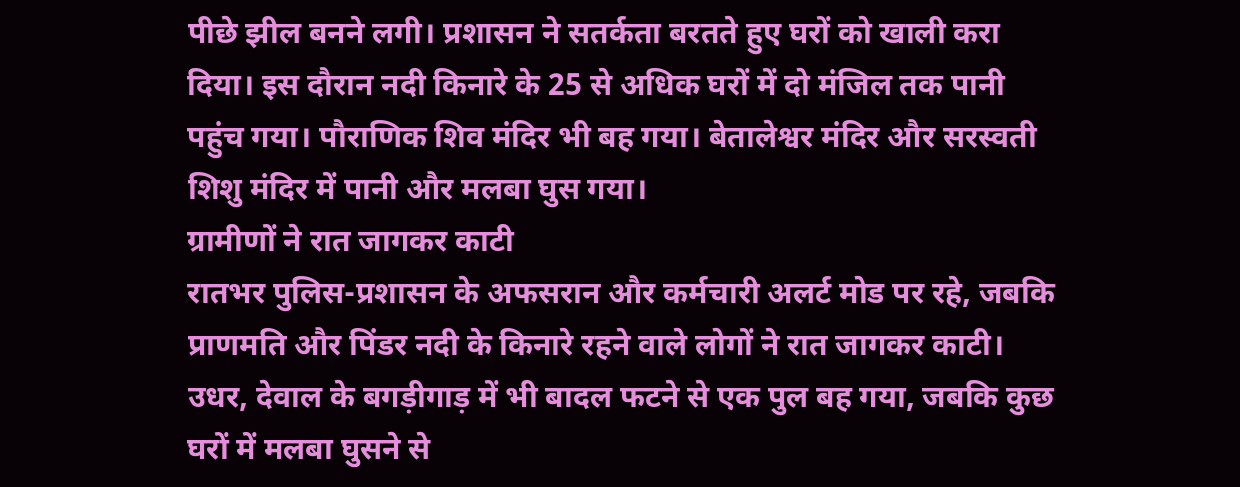पीछे झील बनने लगी। प्रशासन ने सतर्कता बरतते हुए घरों को खाली करा दिया। इस दौरान नदी किनारे के 25 से अधिक घरों में दो मंजिल तक पानी पहुंच गया। पौराणिक शिव मंदिर भी बह गया। बेतालेश्वर मंदिर और सरस्वती शिशु मंदिर में पानी और मलबा घुस गया।
ग्रामीणों ने रात जागकर काटी
रातभर पुलिस-प्रशासन के अफसरान और कर्मचारी अलर्ट मोड पर रहे, जबकि प्राणमति और पिंडर नदी के किनारे रहने वाले लोगों ने रात जागकर काटी। उधर, देवाल के बगड़ीगाड़ में भी बादल फटने से एक पुल बह गया, जबकि कुछ घरों में मलबा घुसने से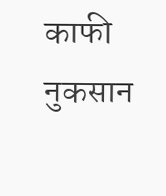काफी नुकसान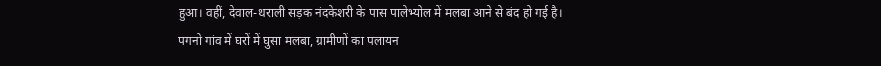हुआ। वहीं, देवाल-थराली सड़क नंदकेशरी के पास पालेभ्योल में मलबा आने से बंद हो गई है।
पगनो गांव में घरों में घुसा मलबा, ग्रामीणों का पलायन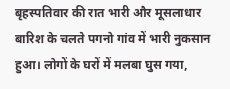बृहस्पतिवार की रात भारी और मूसलाधार बारिश के चलते पगनो गांव में भारी नुकसान हुआ। लोगों के घरों में मलबा घुस गया,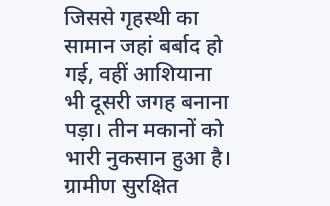जिससे गृहस्थी का सामान जहां बर्बाद हो गई, वहीं आशियाना भी दूसरी जगह बनाना पड़ा। तीन मकानों को भारी नुकसान हुआ है। ग्रामीण सुरक्षित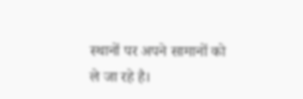स्थानों पर अपने सामानों को ले जा रहे है।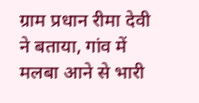ग्राम प्रधान रीमा देवी ने बताया, गांव में मलबा आने से भारी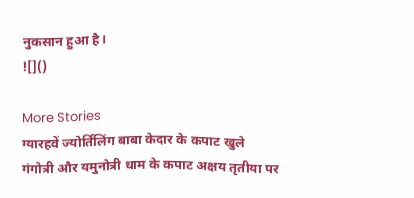नुकसान हुआ है।
![]()

More Stories
ग्यारहवें ज्योर्तिलिंग बाबा केदार के कपाट खुले
गंगोत्री और यमुनोत्री धाम के कपाट अक्षय तृतीया पर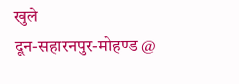खुले
दून-सहारनपुर-मोहण्ड @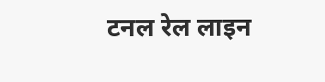टनल रेल लाइन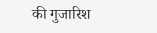की गुजारिश